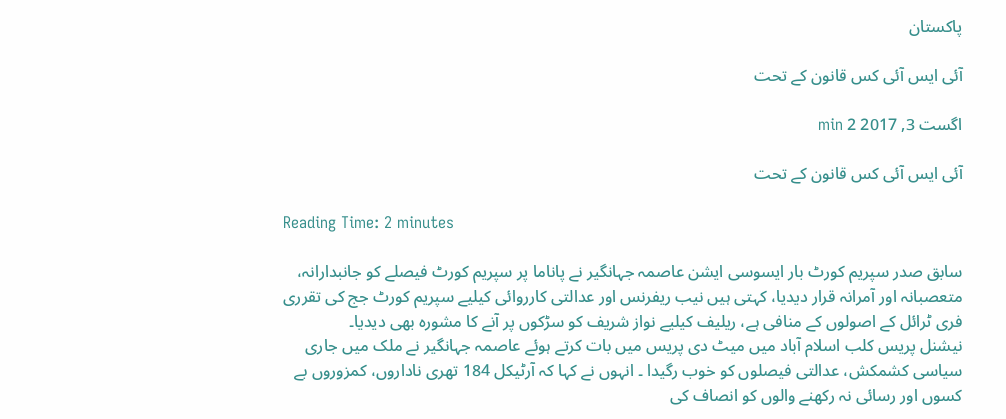پاکستان

آئی ایس آئی کس قانون کے تحت

اگست 3, 2017 2 min

آئی ایس آئی کس قانون کے تحت

Reading Time: 2 minutes

سابق صدر سپریم کورٹ بار ایسوسی ایشن عاصمہ جہانگیر نے پاناما پر سپریم کورٹ فیصلے کو جانبدارانہ، متعصبانہ اور آمرانہ قرار دیدیا، کہتی ہیں نیب ریفرنس اور عدالتی کارروائی کیلیے سپریم کورٹ جج کی تقرری فری ٹرائل کے اصولوں کے منافی ہے، ریلیف کیلیے نواز شریف کو سڑکوں پر آنے کا مشورہ بھی دیدیا۔
نیشنل پریس کلب اسلام آباد میں میٹ دی پریس میں بات کرتے ہوئے عاصمہ جہانگیر نے ملک میں جاری سیاسی کشمکش، عدالتی فیصلوں کو خوب رگیدا ۔ انہوں نے کہا کہ آرٹیکل 184 تھری ناداروں، کمزوروں بے کسوں اور رسائی نہ رکھنے والوں کو انصاف کی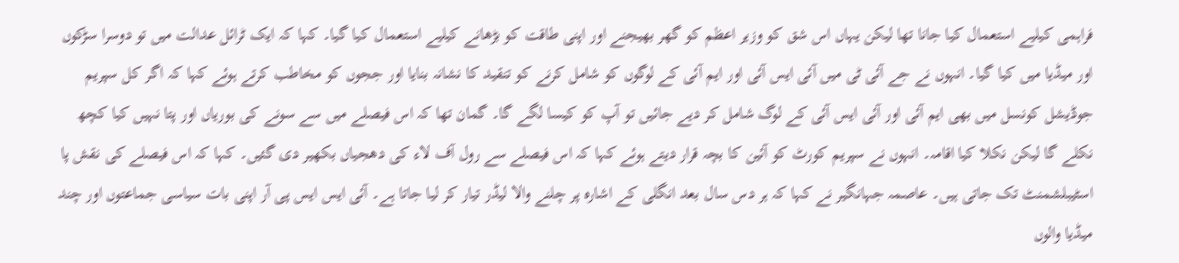فراہمی کیلیے استعمال کیا جانا تھا لیکن یہاں اس شق کو وزیر اعظم کو گھر بھیجنے اور اپنی طاقت کو بڑھانے کیلیے استعمال کیا گیا۔ کہا کہ ایک ٹرائل عدالت میں تو دوسرا سڑکوں اور میڈیا میں کیا گیا۔ انہوں نے جے آئی ٹی میں آئی ایس آئی اور ایم آئی کے لوگوں کو شامل کرنے کو تنقید کا نشانہ بنایا اور ججوں کو مخاطب کرتے ہوئے کہا کہ اگر کل سپریم جوڈیشل کونسل میں بھی ایم آئی اور آئی ایس آئی کے لوگ شامل کر دیے جائیں تو آپ کو کیسا لگے گا۔ گمان تھا کہ اس فیصلے میں سے سونے کی بوریاں اور پتا نہیں کیا کچھ نکلے گا لیکن نکلا کیا اقامہ۔ انہوں نے سپریم کورٹ کو آئین کا بچہ قرار دیتے ہوئے کہا کہ اس فیصلے سے رول آف لاء کی دھجیاں بکھیر دی گئیں۔ کہا کہ اس فیصلے کی نقش پا اسٹیبلشمنٹ تک جاتی ہیں۔ عاصمہ جہانگیر نے کہا کہ ہر دس سال بعد انگلی کے اشارہ پر چلنے والا لیڈر تیار کر لیا جاتا ہے۔ آئی ایس ایس پی آر اپنی بات سیاسی جماعتوں اور چند میڈیا والوں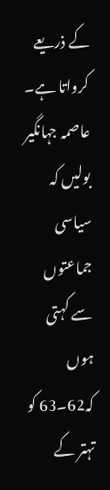کے ذریعے کرواتا ہے۔ عاصمہ جہانگیر بولیں کہ سیاسی جماعتوں سے کہتی ہوں کہ62۔63 کو تہتر کے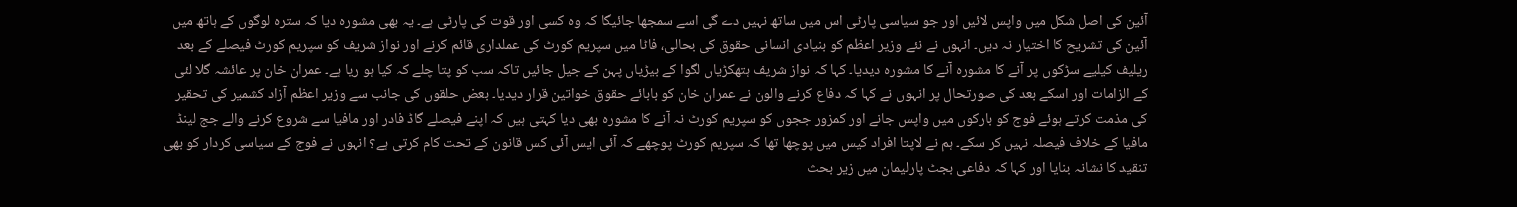آئین کی اصل شکل میں واپس لائیں اور جو سیاسی پارٹی اس میں ساتھ نہیں دے گی اسے سمجھا جائیگا کہ وہ کسی اور قوت کی پارٹی ہے۔ یہ بھی مشورہ دیا کہ سترہ لوگوں کے ہاتھ میں آئین کی تشریح کا اختیار نہ دیں۔ انہوں نے نئے وزیر اعظم کو بنیادی انسانی حقوق کی بحالی، فاٹا میں سپریم کورٹ کی عملداری قائم کرنے اور نواز شریف کو سپریم کورٹ فیصلے کے بعد ریلیف کیلیے سڑکوں پر آنے کا مشورہ آنے کا مشورہ دیدیا۔ کہا کہ نواز شریف ہتھکڑیاں لگوا کے بیڑیاں پہن کے جیل جائیں تاکہ سب کو پتا چلے کہ کیا ہو ریا ہے۔ عمران خان پر عائشہ گلا لئی کے الزامات اور اسکے بعد کی صورتحال پر انہوں نے کہا کہ دفاع کرنے والون نے عمران خان کو بابائے حقوق خواتین قرار دیدیا۔ بعض حلقوں کی جانب سے وزیر اعظم آزاد کشمیر کی تحقیر کی مذمت کرتے ہوئے فوج کو بارکوں میں واپس جانے اور کمزور ججوں کو سپریم کورٹ نہ آنے کا مشورہ بھی دیا کہتی ہیں کہ اپنے فیصلے گاڈ فادر اور مافیا سے شروع کرنے والے جج لینڈ مافیا کے خلاف فیصلہ نہیں کر سکے۔ ہم نے لاپتا افراد کیس میں پوچھا تھا کہ سپریم کورٹ پوچھے کہ آئی ایس آئی کس قانون کے تحت کام کرتی ہے؟ انہوں نے فوج کے سیاسی کردار کو بھی تنقید کا نشانہ بنایا اور کہا کہ دفاعی بجٹ پارلیمان میں زیر بحث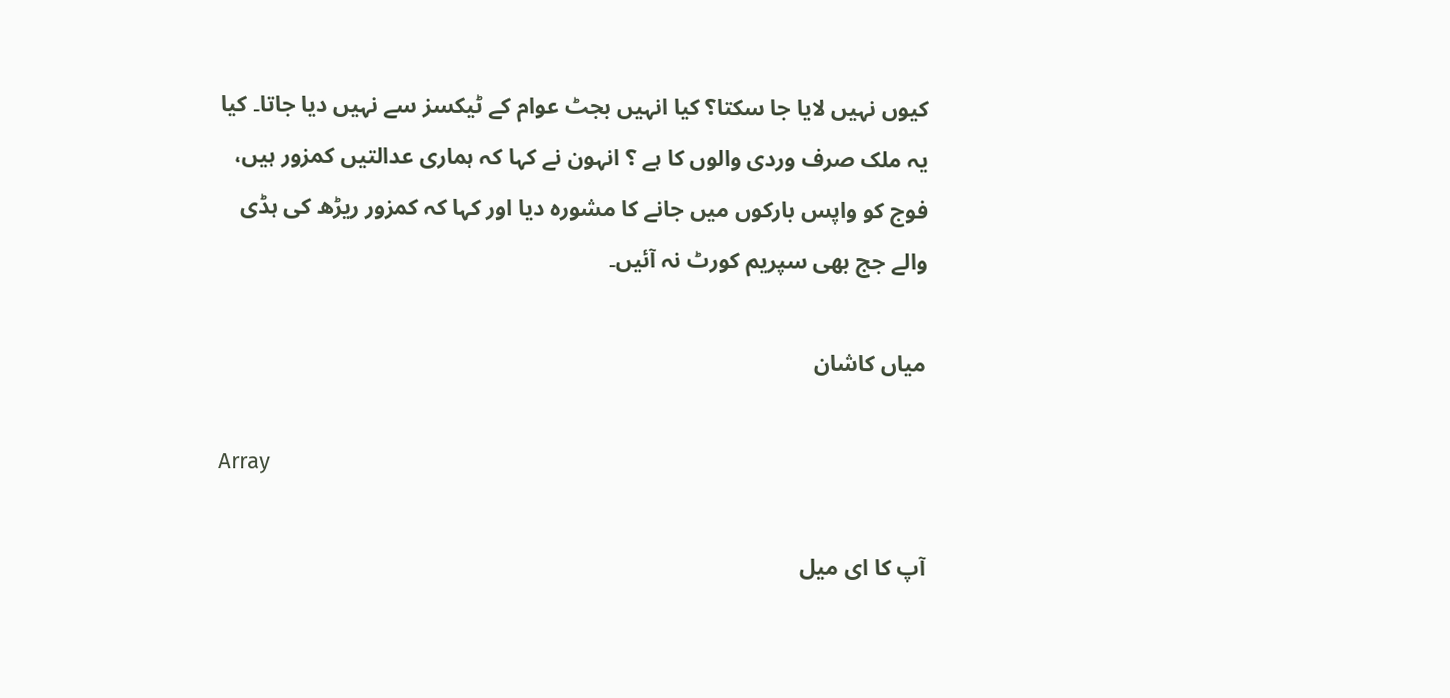کیوں نہیں لایا جا سکتا؟ کیا انہیں بجٹ عوام کے ٹیکسز سے نہیں دیا جاتا۔ کیا یہ ملک صرف وردی والوں کا ہے ؟ انہون نے کہا کہ ہماری عدالتیں کمزور ہیں، فوج کو واپس بارکوں میں جانے کا مشورہ دیا اور کہا کہ کمزور ریڑھ کی ہڈی والے جج بھی سپریم کورٹ نہ آئیں۔

میاں کاشان

Array

آپ کا ای میل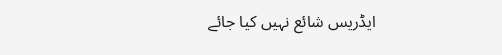ایڈریس شائع نہیں کیا جائے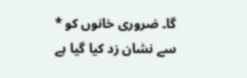گا۔ ضروری خانوں کو * سے نشان زد کیا گیا ہے